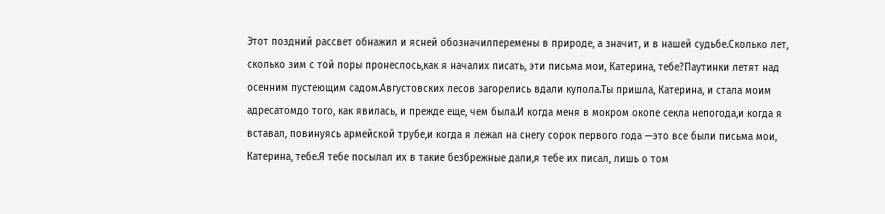Этот поздний рассвет обнажил и ясней обозначилперемены в природе, а значит, и в нашей судьбе.Сколько лет, сколько зим с той поры пронеслось,как я началих писать, эти письма мои, Катерина, тебе?Паутинки летят над осенним пустеющим садом.Августовских лесов загорелись вдали купола.Ты пришла, Катерина, и стала моим адресатомдо того, как явилась, и прежде еще, чем была.И когда меня в мокром окопе секла непогода,и когда я вставал, повинуясь армейской трубе,и когда я лежал на снегу сорок первого года —это все были письма мои, Катерина, тебе.Я тебе посылал их в такие безбрежные дали,я тебе их писал, лишь о том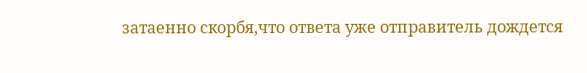затаенно скорбя,что ответа уже отправитель дождется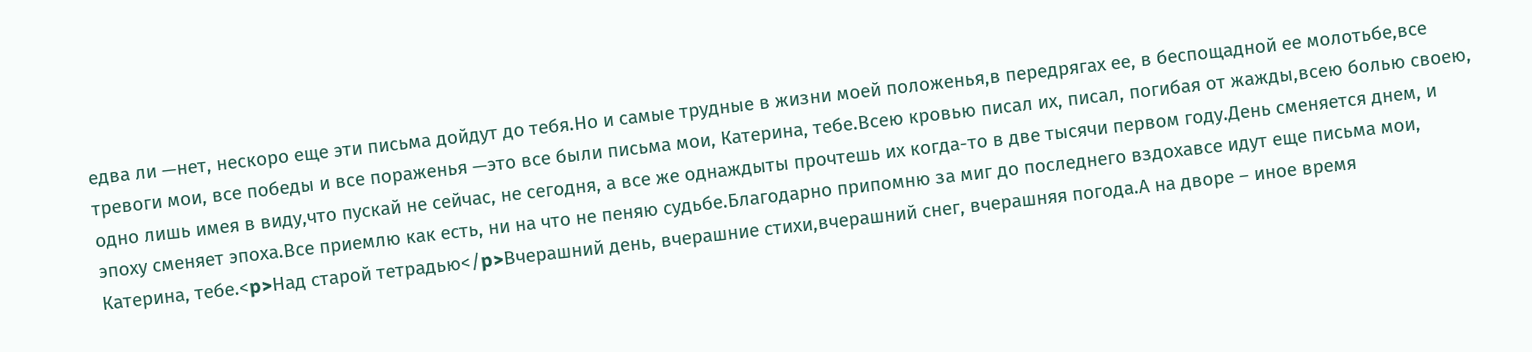едва ли —нет, нескоро еще эти письма дойдут до тебя.Но и самые трудные в жизни моей положенья,в передрягах ее, в беспощадной ее молотьбе,все тревоги мои, все победы и все пораженья —это все были письма мои, Катерина, тебе.Всею кровью писал их, писал, погибая от жажды,всею болью своею, одно лишь имея в виду,что пускай не сейчас, не сегодня, а все же однаждыты прочтешь их когда-то в две тысячи первом году.День сменяется днем, и эпоху сменяет эпоха.Все приемлю как есть, ни на что не пеняю судьбе.Благодарно припомню за миг до последнего вздохавсе идут еще письма мои, Катерина, тебе.<p>Над старой тетрадью</p>Вчерашний день, вчерашние стихи,вчерашний снег, вчерашняя погода.А на дворе – иное время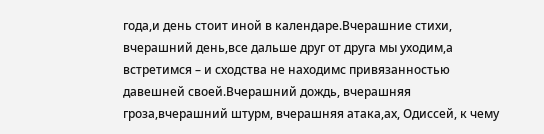года,и день стоит иной в календаре.Вчерашние стихи, вчерашний день,все дальше друг от друга мы уходим,а встретимся – и сходства не находимс привязанностью давешней своей.Вчерашний дождь, вчерашняя гроза,вчерашний штурм, вчерашняя атака,ах, Одиссей, к чему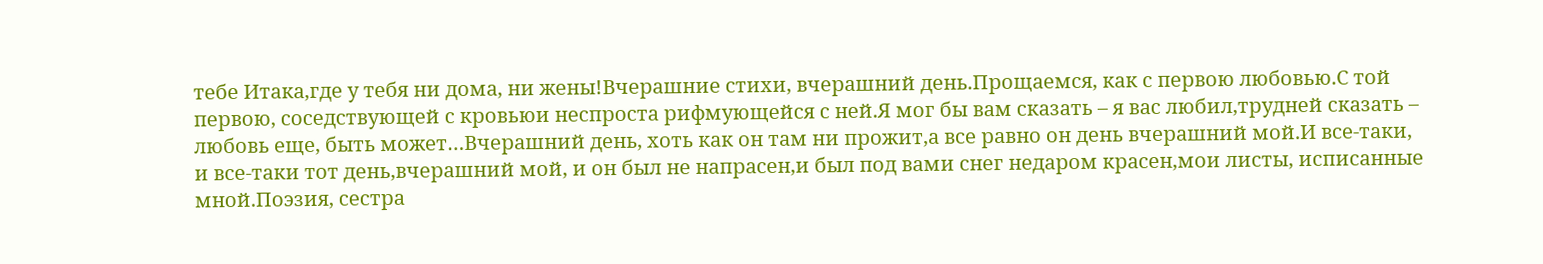тебе Итака,где у тебя ни дома, ни жены!Вчерашние стихи, вчерашний день.Прощаемся, как с первою любовью.С той первою, соседствующей с кровьюи неспроста рифмующейся с ней.Я мог бы вам сказать – я вас любил,трудней сказать – любовь еще, быть может…Вчерашний день, хоть как он там ни прожит,а все равно он день вчерашний мой.И все-таки, и все-таки тот день,вчерашний мой, и он был не напрасен,и был под вами снег недаром красен,мои листы, исписанные мной.Поэзия, сестра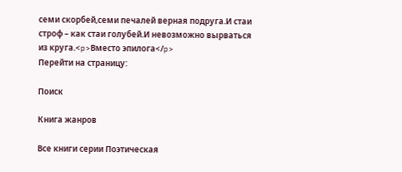семи скорбей,семи печалей верная подруга.И стаи строф – как стаи голубей.И невозможно вырваться из круга.<p>Вместо эпилога</p>
Перейти на страницу:

Поиск

Книга жанров

Все книги серии Поэтическая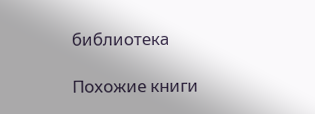библиотека

Похожие книги